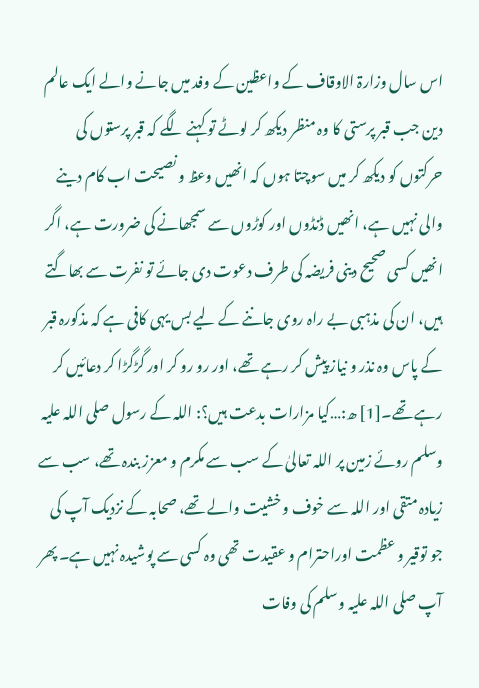اس سال وزارۃ الاوقاف کے واعظین کے وفد میں جانے والے ایک عالم دین جب قبر پرستی کا وہ منظر دیکھ کر لوٹے تو کہنے لگے کہ قبر پرستوں کی حرکتوں کو دیکھ کر میں سوچتا ہوں کہ انھیں وعظ و نصیحت اب کام دینے والی نہیں ہے، انھیں ڈنڈوں اور کوڑوں سے سمجھانے کی ضرورت ہے، اگر انھیں کسی صحیح دینی فریضہ کی طرف دعوت دی جائے تو نفرت سے بھاگتے ہیں، ان کی مذہبی بے راہ روی جاننے کے لیے بس یہی کافی ہے کہ مذکورہ قبر کے پاس وہ نذر و نیاز پیش کر رہے تھے، اور رو رو کر اور گڑگڑا کر دعائیں کر رہے تھے۔[1] ھ:…کیا مزارات بدعت ہیں؟: اللہ کے رسول صلی اللہ علیہ وسلم روئے زمین پر اللہ تعالیٰ کے سب سے مکرم و معزز بندہ تھے، سب سے زیادہ متقی اور اللہ سے خوف و خشیت والے تھے، صحابہ کے نزدیک آپ کی جو توقیر و عظمت اوراحترام و عقیدت تھی وہ کسی سے پوشیدہ نہیں ہے۔ پھر آپ صلی اللہ علیہ وسلم کی وفات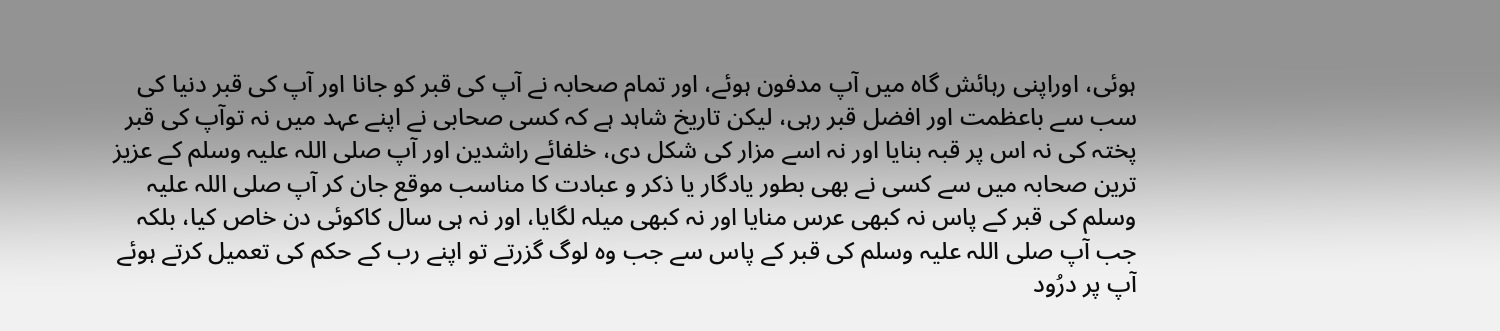ہوئی، اوراپنی رہائش گاہ میں آپ مدفون ہوئے، اور تمام صحابہ نے آپ کی قبر کو جانا اور آپ کی قبر دنیا کی سب سے باعظمت اور افضل قبر رہی، لیکن تاریخ شاہد ہے کہ کسی صحابی نے اپنے عہد میں نہ توآپ کی قبر پختہ کی نہ اس پر قبہ بنایا اور نہ اسے مزار کی شکل دی، خلفائے راشدین اور آپ صلی اللہ علیہ وسلم کے عزیز ترین صحابہ میں سے کسی نے بھی بطور یادگار یا ذکر و عبادت کا مناسب موقع جان کر آپ صلی اللہ علیہ وسلم کی قبر کے پاس نہ کبھی عرس منایا اور نہ کبھی میلہ لگایا، اور نہ ہی سال کاکوئی دن خاص کیا، بلکہ جب آپ صلی اللہ علیہ وسلم کی قبر کے پاس سے جب وہ لوگ گزرتے تو اپنے رب کے حکم کی تعمیل کرتے ہوئے آپ پر درُود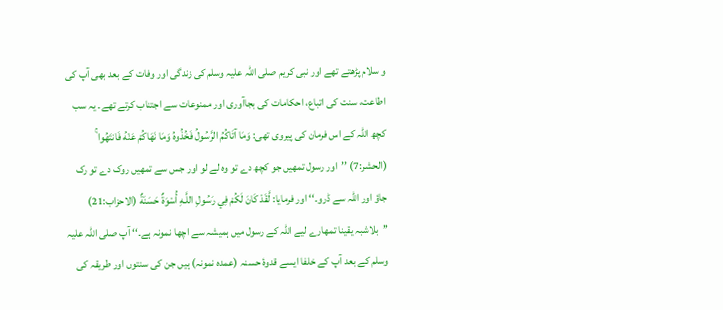و سلام پڑھتے تھے اور نبی کریم صلی اللہ علیہ وسلم کی زندگی اور وفات کے بعد بھی آپ کی اطاعت، سنت کی اتباع، احکامات کی بجاآوری اور ممنوعات سے اجتناب کرتے تھے۔ یہ سب کچھ اللہ کے اس فرمان کی پیروی تھی: وَمَا آتَاكُمُ الرَّسُولُ فَخُذُوهُ وَمَا نَهَاكُمْ عَنْهُ فَانتَهُوا ۚ (الحشر:7) ’’اور رسول تمھیں جو کچھ دے تو وہ لے لو اور جس سے تمھیں روک دے تو رک جاؤ اور اللہ سے ڈرو۔‘‘ اور فرمایا: لَّقَدْ كَانَ لَكُمْ فِي رَسُولِ اللَّـهِ أُسْوَةٌ حَسَنَةٌ (الاحزاب:21) ’’بلاشبہ یقینا تمھارے لیے اللہ کے رسول میں ہمیشہ سے اچھا نمونہ ہے۔‘‘ آپ صلی اللہ علیہ وسلم کے بعد آپ کے خلفا ایسے قدوۂ حسنہ (عمدہ نمونہ) ہیں جن کی سنتوں اور طریقہ کی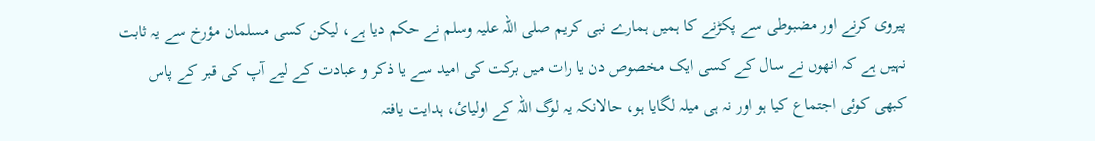پیروی کرنے اور مضبوطی سے پکڑنے کا ہمیں ہمارے نبی کریم صلی اللہ علیہ وسلم نے حکم دیا ہے، لیکن کسی مسلمان مؤرخ سے یہ ثابت نہیں ہے کہ انھوں نے سال کے کسی ایک مخصوص دن یا رات میں برکت کی امید سے یا ذکر و عبادت کے لیے آپ کی قبر کے پاس کبھی کوئی اجتماع کیا ہو اور نہ ہی میلہ لگایا ہو، حالانکہ یہ لوگ اللہ کے اولیائ، ہدایت یافتہ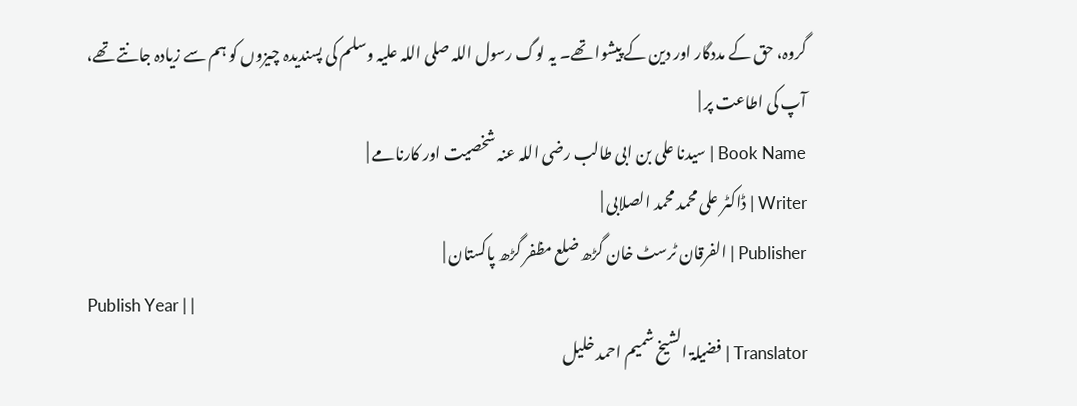گروہ، حق کے مددگار اور دین کے پیشوا تھے۔ یہ لوگ رسول اللہ صلی اللہ علیہ وسلم کی پسندیدہ چیزوں کو ہم سے زیادہ جانتے تھے، آپ کی اطاعت پر |
Book Name | سیدنا علی بن ابی طالب رضی اللہ عنہ شخصیت اور کارنامے |
Writer | ڈاکٹر علی محمد محمد الصلابی |
Publisher | الفرقان ٹرسٹ خان گڑھ ضلع مظفر گڑھ پاکستان |
Publish Year | |
Translator | فضیلۃ الشیخ شمیم احمد خلیل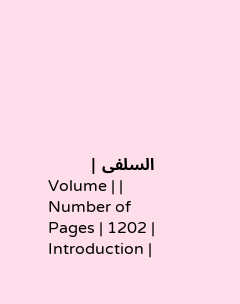السلفی |
Volume | |
Number of Pages | 1202 |
Introduction |